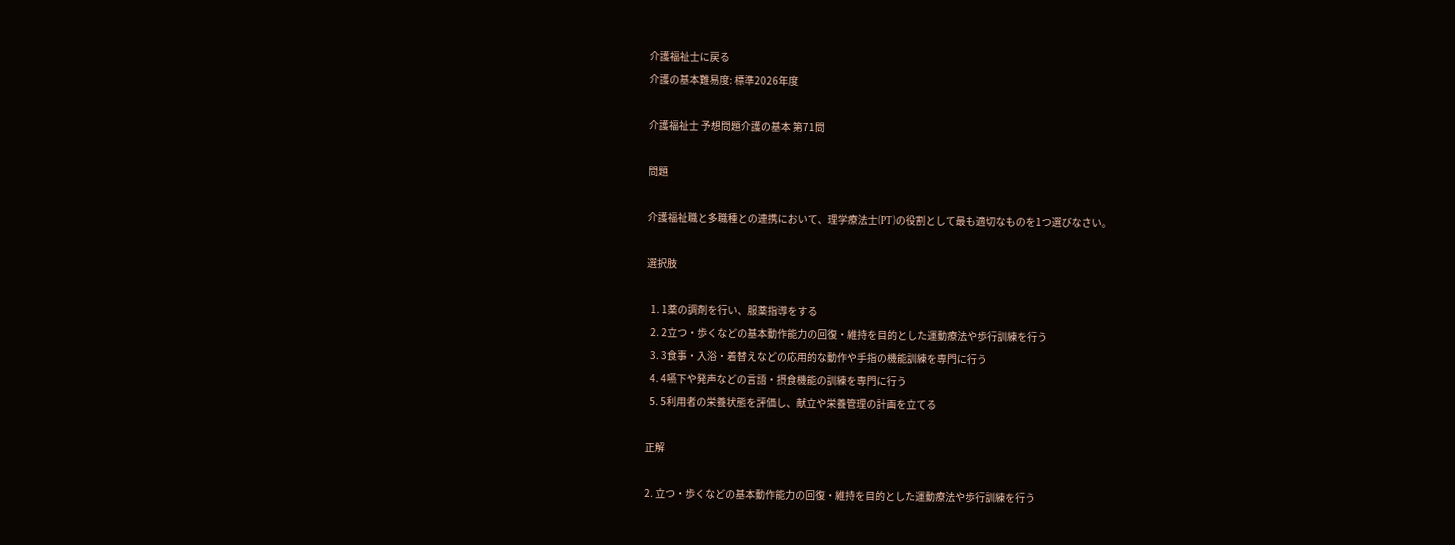介護福祉士に戻る
介護の基本難易度: 標準2026年度

介護福祉士 予想問題介護の基本 第71問

問題

介護福祉職と多職種との連携において、理学療法士(PT)の役割として最も適切なものを1つ選びなさい。

選択肢

  1. 1薬の調剤を行い、服薬指導をする
  2. 2立つ・歩くなどの基本動作能力の回復・維持を目的とした運動療法や歩行訓練を行う
  3. 3食事・入浴・着替えなどの応用的な動作や手指の機能訓練を専門に行う
  4. 4嚥下や発声などの言語・摂食機能の訓練を専門に行う
  5. 5利用者の栄養状態を評価し、献立や栄養管理の計画を立てる

正解

2. 立つ・歩くなどの基本動作能力の回復・維持を目的とした運動療法や歩行訓練を行う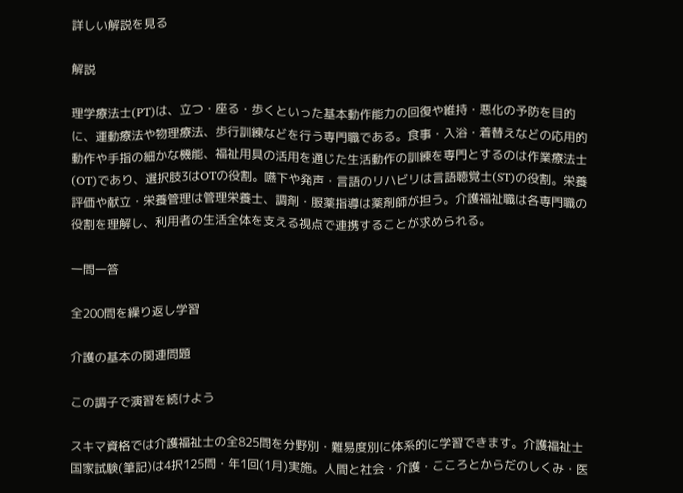詳しい解説を見る

解説

理学療法士(PT)は、立つ・座る・歩くといった基本動作能力の回復や維持・悪化の予防を目的に、運動療法や物理療法、歩行訓練などを行う専門職である。食事・入浴・着替えなどの応用的動作や手指の細かな機能、福祉用具の活用を通じた生活動作の訓練を専門とするのは作業療法士(OT)であり、選択肢3はOTの役割。嚥下や発声・言語のリハビリは言語聴覚士(ST)の役割。栄養評価や献立・栄養管理は管理栄養士、調剤・服薬指導は薬剤師が担う。介護福祉職は各専門職の役割を理解し、利用者の生活全体を支える視点で連携することが求められる。

一問一答

全200問を繰り返し学習

介護の基本の関連問題

この調子で演習を続けよう

スキマ資格では介護福祉士の全825問を分野別・難易度別に体系的に学習できます。介護福祉士国家試験(筆記)は4択125問・年1回(1月)実施。人間と社会・介護・こころとからだのしくみ・医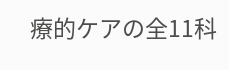療的ケアの全11科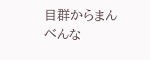目群からまんべんな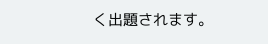く出題されます。